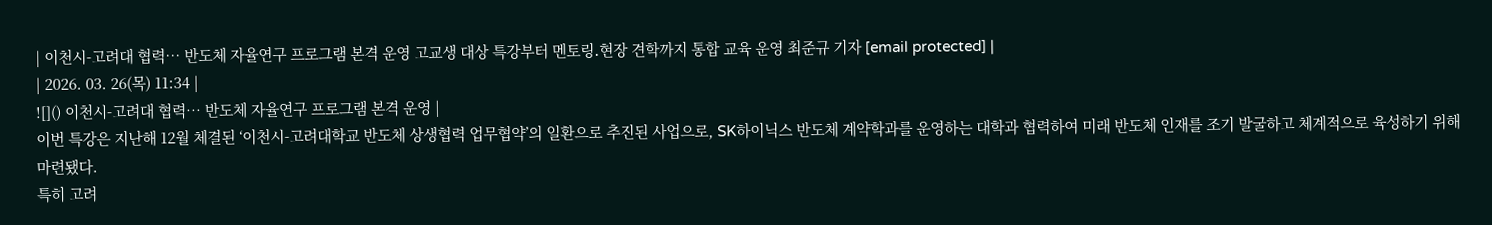| 이천시-고려대 협력… 반도체 자율연구 프로그램 본격 운영 고교생 대상 특강부터 멘토링․현장 견학까지 통합 교육 운영 최준규 기자 [email protected] |
| 2026. 03. 26(목) 11:34 |
![]() 이천시-고려대 협력… 반도체 자율연구 프로그램 본격 운영 |
이번 특강은 지난해 12월 체결된 ‘이천시-고려대학교 반도체 상생협력 업무협약’의 일환으로 추진된 사업으로, SK하이닉스 반도체 계약학과를 운영하는 대학과 협력하여 미래 반도체 인재를 조기 발굴하고 체계적으로 육성하기 위해 마련됐다.
특히 고려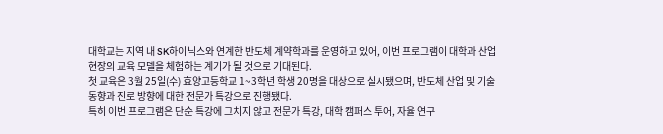대학교는 지역 내 SK하이닉스와 연계한 반도체 계약학과를 운영하고 있어, 이번 프로그램이 대학과 산업 현장의 교육 모델을 체험하는 계기가 될 것으로 기대된다.
첫 교육은 3월 25일(수) 효양고등학교 1~3학년 학생 20명을 대상으로 실시됐으며, 반도체 산업 및 기술 동향과 진로 방향에 대한 전문가 특강으로 진행됐다.
특히 이번 프로그램은 단순 특강에 그치지 않고 전문가 특강, 대학 캠퍼스 투어, 자율 연구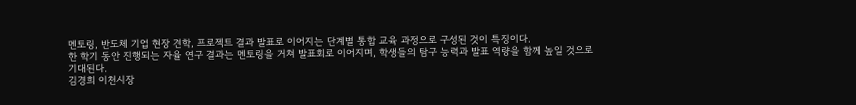멘토링, 반도체 기업 현장 견학, 프로젝트 결과 발표로 이어지는 단계별 통합 교육 과정으로 구성된 것이 특징이다.
한 학기 동안 진행되는 자율 연구 결과는 멘토링을 거쳐 발표회로 이어지며, 학생들의 탐구 능력과 발표 역량을 함께 높일 것으로 기대된다.
김경희 이천시장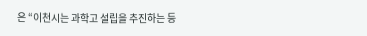은 “이천시는 과학고 설립을 추진하는 등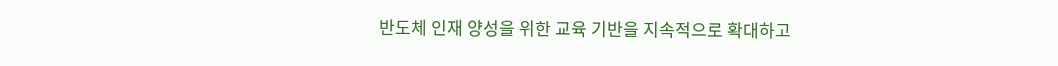반도체 인재 양성을 위한 교육 기반을 지속적으로 확대하고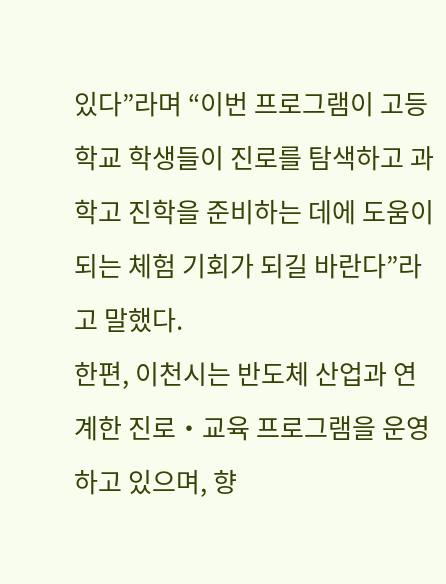있다”라며 “이번 프로그램이 고등학교 학생들이 진로를 탐색하고 과학고 진학을 준비하는 데에 도움이 되는 체험 기회가 되길 바란다”라고 말했다.
한편, 이천시는 반도체 산업과 연계한 진로‧교육 프로그램을 운영하고 있으며, 향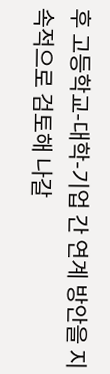후 고등학교-대학-기업 간 연계 방안을 지속적으로 검토해 나갈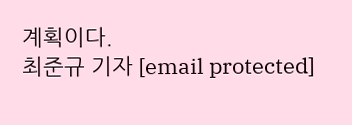계획이다.
최준규 기자 [email protected]